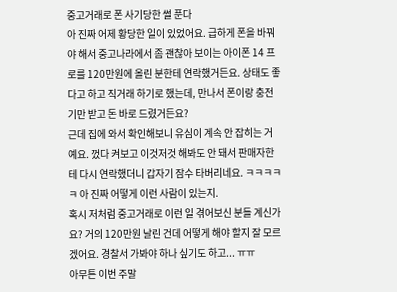중고거래로 폰 사기당한 썰 푼다
아 진짜 어제 황당한 일이 있었어요. 급하게 폰을 바꿔야 해서 중고나라에서 좀 괜찮아 보이는 아이폰 14 프로를 120만원에 올린 분한테 연락했거든요. 상태도 좋다고 하고 직거래 하기로 했는데, 만나서 폰이랑 충전기만 받고 돈 바로 드렸거든요?
근데 집에 와서 확인해보니 유심이 계속 안 잡히는 거예요. 껐다 켜보고 이것저것 해봐도 안 돼서 판매자한테 다시 연락했더니 갑자기 잠수 타버리네요. ㅋㅋㅋㅋㅋ 아 진짜 어떻게 이런 사람이 있는지.
혹시 저처럼 중고거래로 이런 일 겪어보신 분들 계신가요? 거의 120만원 날린 건데 어떻게 해야 할지 잘 모르겠어요. 경찰서 가봐야 하나 싶기도 하고... ㅠㅠ
아무튼 이번 주말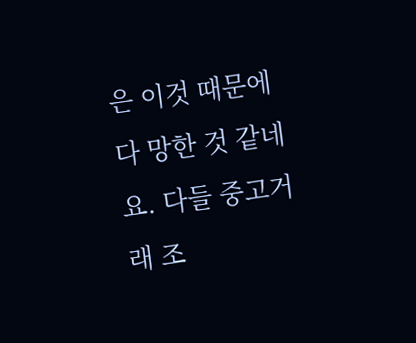은 이것 때문에 다 망한 것 같네요. 다들 중고거래 조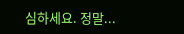심하세요. 정말...